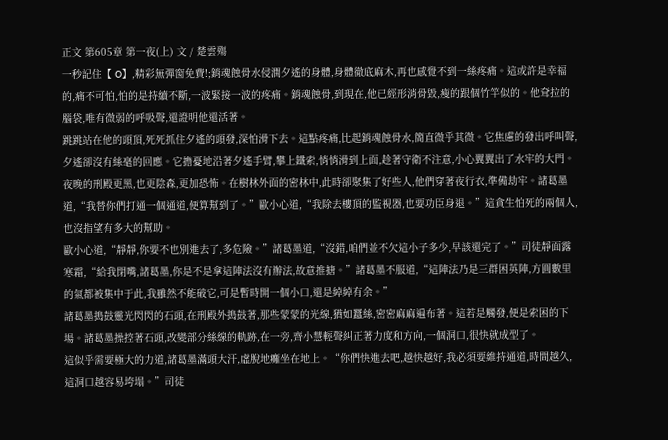正文 第605章 第一夜(上) 文 / 楚雲殤
一秒記住【 O】,精彩無彈窗免費!;銷魂蝕骨水侵潤夕遙的身體,身體徹底麻木,再也感覺不到一絲疼痛。這或許是幸福的,痛不可怕,怕的是持續不斷,一波緊接一波的疼痛。銷魂蝕骨,到現在,他已經形消骨毀,瘦的跟個竹竿似的。他耷拉的腦袋,唯有微弱的呼吸聲,還證明他還活著。
跳跳站在他的頭頂,死死抓住夕遙的頭發,深怕滑下去。這點疼痛,比起銷魂蝕骨水,簡直微乎其微。它焦慮的發出呼叫聲,夕遙卻沒有絲毫的回應。它擔憂地沿著夕遙手臂,攀上鐵索,悄悄滑到上面,趁著守衛不注意,小心翼翼出了水牢的大門。
夜晚的刑殿更黑,也更陰森,更加恐怖。在樹林外面的密林中,此時卻聚集了好些人,他們穿著夜行衣,準備劫牢。諸葛墨道,“我替你們打通一個通道,便算幫到了。”歐小心道,“我除去樓頂的監視器,也要功臣身退。”這貪生怕死的兩個人,也沒指望有多大的幫助。
歐小心道,“靜靜,你要不也別進去了,多危險。”諸葛墨道,“沒錯,咱們並不欠這小子多少,早該還完了。”司徒靜面露寒霜,“給我閉嘴,諸葛墨,你是不是拿這陣法沒有辦法,故意推搪。”諸葛墨不服道,“這陣法乃是三群困英陣,方圓數里的氣都被集中于此,我雖然不能破它,可是暫時開一個小口,還是綽綽有余。”
諸葛墨搗鼓靈光閃閃的石頭,在刑殿外搗鼓著,那些蒙蒙的光線,猶如蠶絲,密密麻麻遍布著。這若是觸發,便是索困的下場。諸葛墨操控著石頭,改變部分絲線的軌跡,在一旁,齊小慧輕聲糾正著力度和方向,一個洞口,很快就成型了。
這似乎需要極大的力道,諸葛墨滿頭大汗,虛脫地癱坐在地上。“你們快進去吧,越快越好,我必須要維持通道,時間越久,這洞口越容易垮塌。”司徒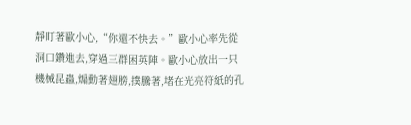靜盯著歐小心,“你還不快去。”歐小心率先從洞口鑽進去,穿過三群困英陣。歐小心放出一只機械昆蟲,煽動著翅膀,撲騰著,堵在光亮符紙的孔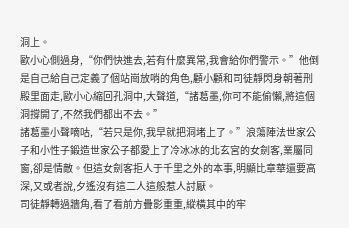洞上。
歐小心側過身,“你們快進去,若有什麼異常,我會給你們警示。”他倒是自己給自己定義了個站崗放哨的角色,顧小顧和司徒靜閃身朝著刑殿里面走,歐小心縮回孔洞中,大聲道,“諸葛墨,你可不能偷懶,將這個洞撐開了,不然我們都出不去。”
諸葛墨小聲嘀咕,“若只是你,我早就把洞堵上了。”浪蕩陣法世家公子和小性子鍛造世家公子都愛上了冷冰冰的北玄宮的女劍客,業屬同窗,卻是情敵。但這女劍客拒人于千里之外的本事,明顯比章華還要高深,又或者說,夕遙沒有這二人這般惹人討厭。
司徒靜轉過牆角,看了看前方疊影重重,縱橫其中的牢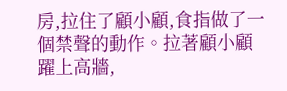房,拉住了顧小顧,食指做了一個禁聲的動作。拉著顧小顧躍上高牆,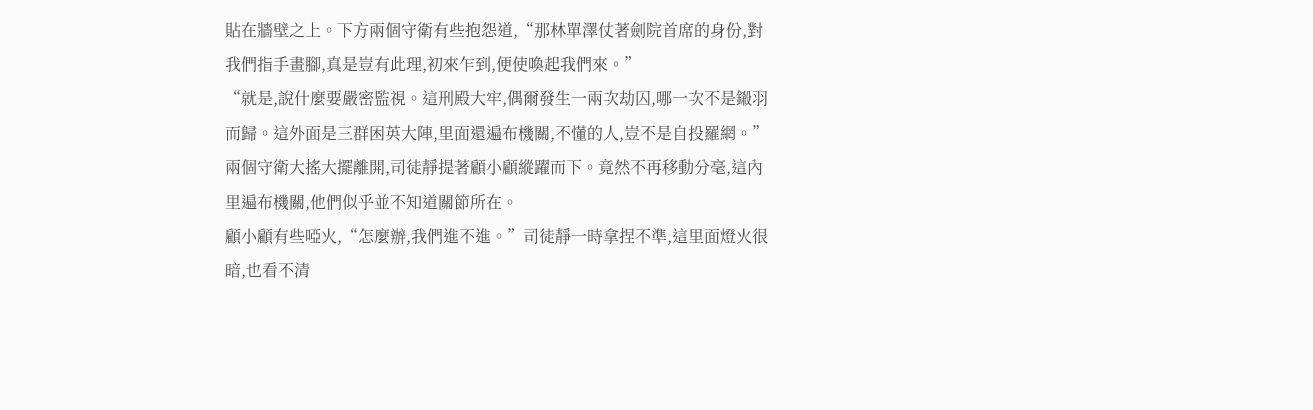貼在牆壁之上。下方兩個守衛有些抱怨道,“那林單澤仗著劍院首席的身份,對我們指手畫腳,真是豈有此理,初來乍到,便使喚起我們來。”
“就是,說什麼要嚴密監視。這刑殿大牢,偶爾發生一兩次劫囚,哪一次不是鎩羽而歸。這外面是三群困英大陣,里面還遍布機關,不懂的人,豈不是自投羅網。”兩個守衛大搖大擺離開,司徒靜提著顧小顧縱躍而下。竟然不再移動分毫,這內里遍布機關,他們似乎並不知道關節所在。
顧小顧有些啞火,“怎麼辦,我們進不進。”司徒靜一時拿捏不準,這里面燈火很暗,也看不清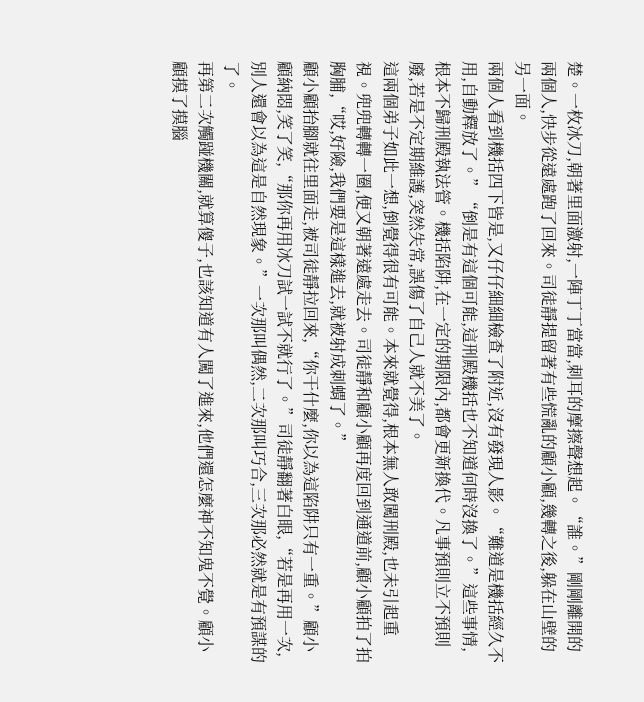楚。一枚冰刀,朝著里面激射,一陣丁丁當當,刺耳的摩擦聲想起。“誰。”剛剛離開的兩個人,快步從遠處跑了回來。司徒靜提留著有些慌亂的顧小顧,幾轉之後,躲在山壁的另一面。
兩個人看到機括四下皆是,又仔仔細細檢查了附近,沒有發現人影。“難道是機括經久不用,自動釋放了。”“倒是有這個可能,這刑殿機括也不知道何時沒換了。”這些事情,根本不歸刑殿執法管。機括陷阱,在一定的期限內,都會更新換代。凡事預則立不預則廢,若是不定期維護,突然失常,誤傷了自己人就不美了。
這兩個弟子如此一想,倒覺得很有可能。本來就覺得,根本無人敢闖刑殿,也未引起重視。兜兜轉轉一圈,便又朝著遠處走去。司徒靜和顧小顧再度回到通道前,顧小顧拍了拍胸脯,“哎,好險,我們要是這樣進去,就被射成刺蝟了。”
顧小顧抬腳就往里面走,被司徒靜拉回來,“你干什麼,你以為這陷阱只有一重。”顧小顧納悶,笑了笑,“那你再用冰刀試一試不就行了。”司徒靜翻著白眼,“若是再用一次,別人還會以為這是自然現象。”一次那叫偶然,二次那叫巧合,三次那必然就是有預謀的了。
再第二次觸踫機關,就算傻子,也該知道有人闖了進來,他們還怎麼神不知鬼不覺。顧小顧摸了摸腦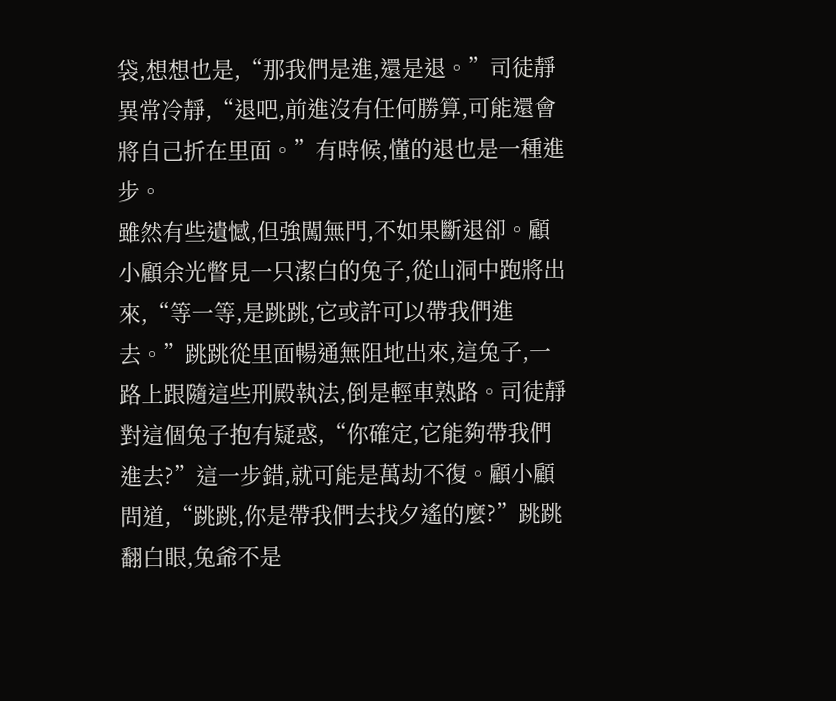袋,想想也是,“那我們是進,還是退。”司徒靜異常冷靜,“退吧,前進沒有任何勝算,可能還會將自己折在里面。”有時候,懂的退也是一種進步。
雖然有些遺憾,但強闖無門,不如果斷退卻。顧小顧余光瞥見一只潔白的兔子,從山洞中跑將出來,“等一等,是跳跳,它或許可以帶我們進去。”跳跳從里面暢通無阻地出來,這兔子,一路上跟隨這些刑殿執法,倒是輕車熟路。司徒靜對這個兔子抱有疑惑,“你確定,它能夠帶我們進去?”這一步錯,就可能是萬劫不復。顧小顧問道,“跳跳,你是帶我們去找夕遙的麼?”跳跳翻白眼,兔爺不是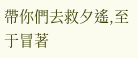帶你們去救夕遙,至于冒著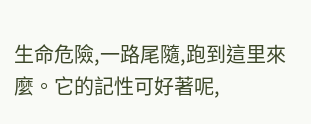生命危險,一路尾隨,跑到這里來麼。它的記性可好著呢,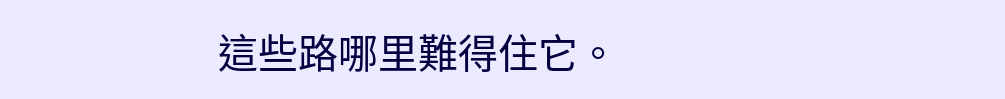這些路哪里難得住它。